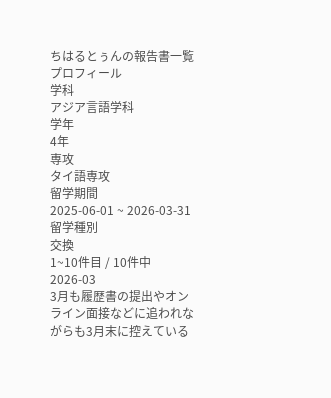ちはるとぅんの報告書一覧
プロフィール
学科
アジア言語学科
学年
4年
専攻
タイ語専攻
留学期間
2025-06-01 ~ 2026-03-31
留学種別
交換
1~10件目 / 10件中
2026-03
3月も履歴書の提出やオンライン面接などに追われながらも3月末に控えている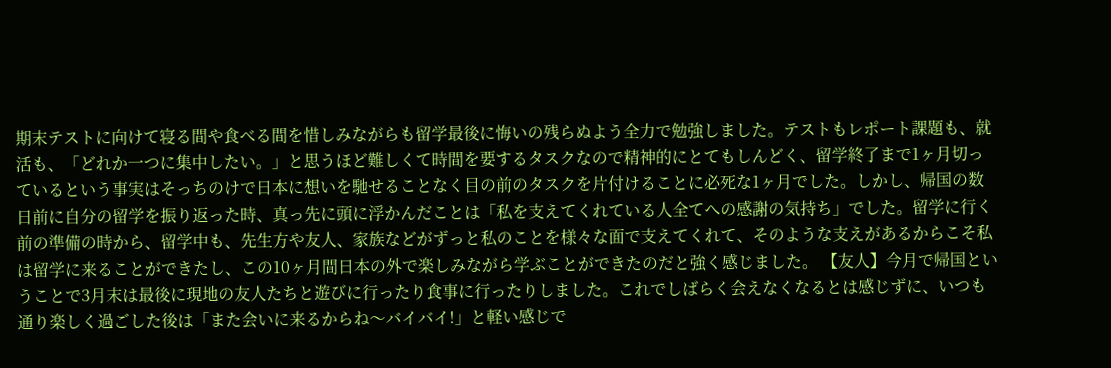期末テストに向けて寝る間や食べる間を惜しみながらも留学最後に悔いの残らぬよう全力で勉強しました。テストもレポート課題も、就活も、「どれか一つに集中したい。」と思うほど難しくて時間を要するタスクなので精神的にとてもしんどく、留学終了まで1ヶ月切っているという事実はそっちのけで日本に想いを馳せることなく目の前のタスクを片付けることに必死な1ヶ月でした。しかし、帰国の数日前に自分の留学を振り返った時、真っ先に頭に浮かんだことは「私を支えてくれている人全てへの感謝の気持ち」でした。留学に行く前の準備の時から、留学中も、先生方や友人、家族などがずっと私のことを様々な面で支えてくれて、そのような支えがあるからこそ私は留学に来ることができたし、この10ヶ月間日本の外で楽しみながら学ぶことができたのだと強く感じました。 【友人】今月で帰国ということで3月末は最後に現地の友人たちと遊びに行ったり食事に行ったりしました。これでしばらく会えなくなるとは感じずに、いつも通り楽しく過ごした後は「また会いに来るからね〜バイバイ!」と軽い感じで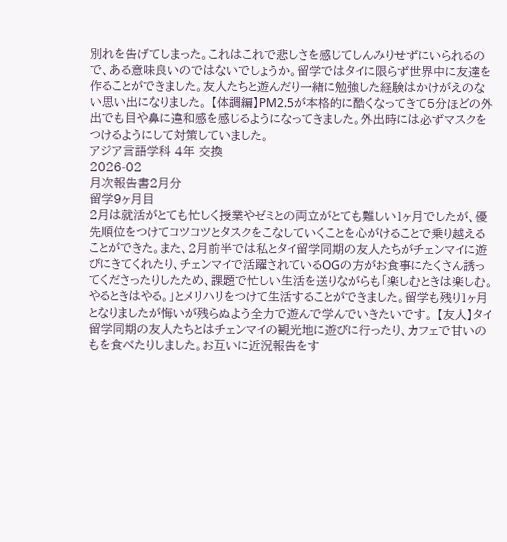別れを告げてしまった。これはこれで悲しさを感じてしんみりせずにいられるので、ある意味良いのではないでしょうか。留学ではタイに限らず世界中に友達を作ることができました。友人たちと遊んだり一緒に勉強した経験はかけがえのない思い出になりました。 【体調編】PM2.5が本格的に酷くなってきて5分ほどの外出でも目や鼻に違和感を感じるようになってきました。外出時には必ずマスクをつけるようにして対策していました。
アジア言語学科 4年 交換
2026-02
月次報告書2月分
留学9ヶ月目
2月は就活がとても忙しく授業やゼミとの両立がとても難しい1ヶ月でしたが、優先順位をつけてコツコツとタスクをこなしていくことを心がけることで乗り越えることができた。また、2月前半では私とタイ留学同期の友人たちがチェンマイに遊びにきてくれたり、チェンマイで活躍されているOGの方がお食事にたくさん誘ってくださったりしたため、課題で忙しい生活を送りながらも「楽しむときは楽しむ。やるときはやる。」とメリハリをつけて生活することができました。留学も残り1ヶ月となりましたが悔いが残らぬよう全力で遊んで学んでいきたいです。 【友人】タイ留学同期の友人たちとはチェンマイの観光地に遊びに行ったり、カフェで甘いのもを食べたりしました。お互いに近況報告をす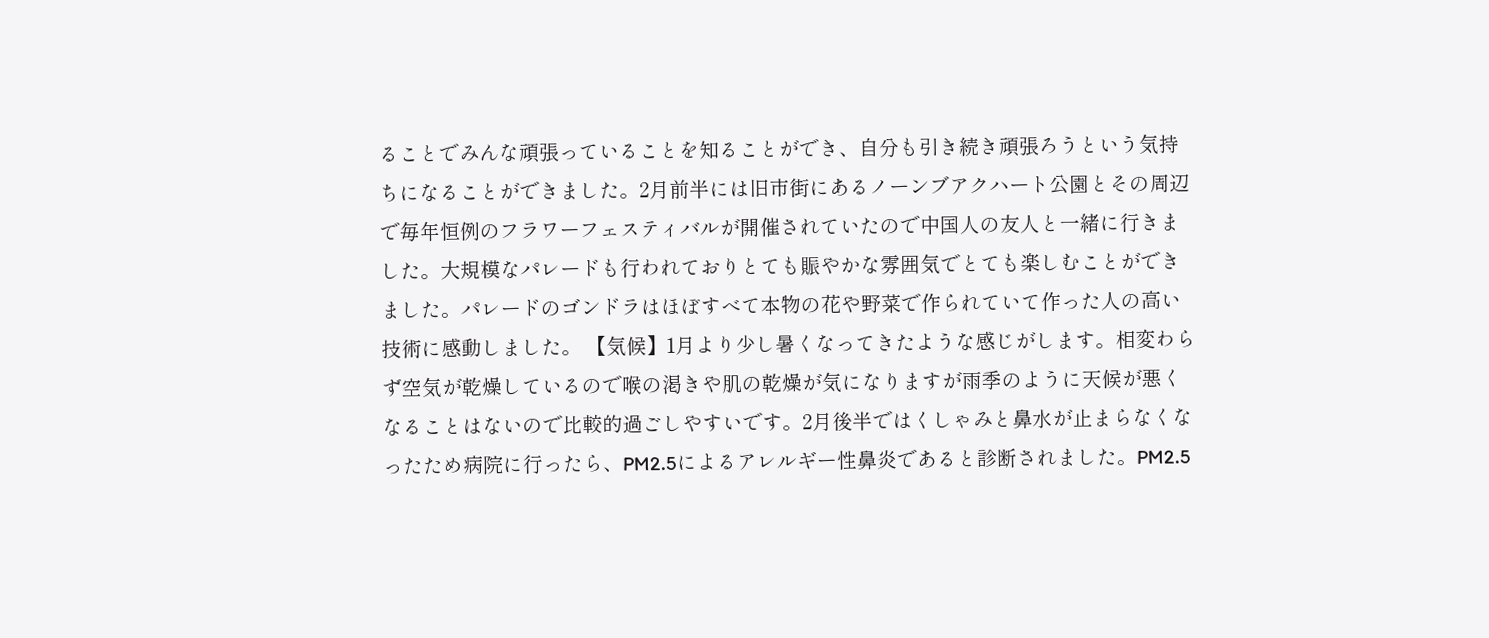ることでみんな頑張っていることを知ることができ、自分も引き続き頑張ろうという気持ちになることができました。2月前半には旧市街にあるノーンブアクハート公園とその周辺で毎年恒例のフラワーフェスティバルが開催されていたので中国人の友人と一緒に行きました。大規模なパレードも行われておりとても賑やかな雰囲気でとても楽しむことができました。パレードのゴンドラはほぼすべて本物の花や野菜で作られていて作った人の高い技術に感動しました。 【気候】1月より少し暑くなってきたような感じがします。相変わらず空気が乾燥しているので喉の渇きや肌の乾燥が気になりますが雨季のように天候が悪くなることはないので比較的過ごしやすいです。2月後半ではくしゃみと鼻水が止まらなくなったため病院に行ったら、PM2.5によるアレルギー性鼻炎であると診断されました。PM2.5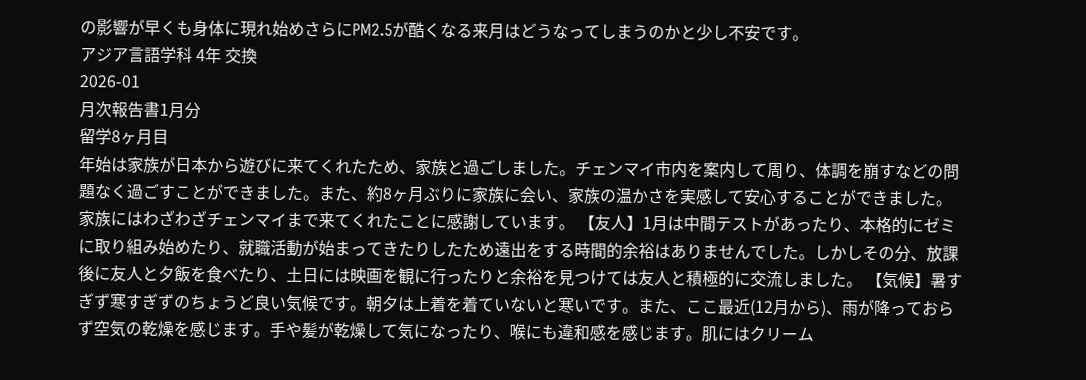の影響が早くも身体に現れ始めさらにPM2.5が酷くなる来月はどうなってしまうのかと少し不安です。
アジア言語学科 4年 交換
2026-01
月次報告書1月分
留学8ヶ月目
年始は家族が日本から遊びに来てくれたため、家族と過ごしました。チェンマイ市内を案内して周り、体調を崩すなどの問題なく過ごすことができました。また、約8ヶ月ぶりに家族に会い、家族の温かさを実感して安心することができました。家族にはわざわざチェンマイまで来てくれたことに感謝しています。 【友人】1月は中間テストがあったり、本格的にゼミに取り組み始めたり、就職活動が始まってきたりしたため遠出をする時間的余裕はありませんでした。しかしその分、放課後に友人と夕飯を食べたり、土日には映画を観に行ったりと余裕を見つけては友人と積極的に交流しました。 【気候】暑すぎず寒すぎずのちょうど良い気候です。朝夕は上着を着ていないと寒いです。また、ここ最近(12月から)、雨が降っておらず空気の乾燥を感じます。手や髪が乾燥して気になったり、喉にも違和感を感じます。肌にはクリーム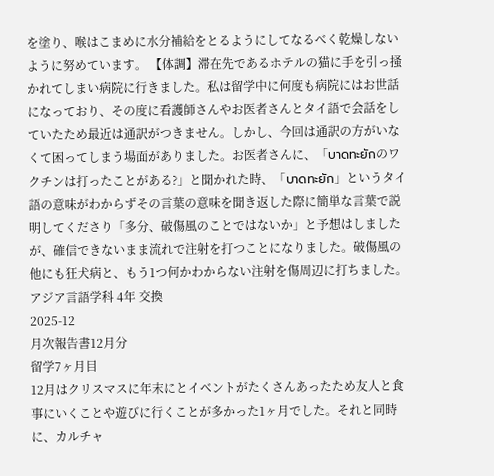を塗り、喉はこまめに水分補給をとるようにしてなるべく乾燥しないように努めています。 【体調】滞在先であるホテルの猫に手を引っ掻かれてしまい病院に行きました。私は留学中に何度も病院にはお世話になっており、その度に看護師さんやお医者さんとタイ語で会話をしていたため最近は通訳がつきません。しかし、今回は通訳の方がいなくて困ってしまう場面がありました。お医者さんに、「บาดทะยักのワクチンは打ったことがある?」と聞かれた時、「บาดทะยัก」というタイ語の意味がわからずその言葉の意味を聞き返した際に簡単な言葉で説明してくださり「多分、破傷風のことではないか」と予想はしましたが、確信できないまま流れで注射を打つことになりました。破傷風の他にも狂犬病と、もう1つ何かわからない注射を傷周辺に打ちました。
アジア言語学科 4年 交換
2025-12
月次報告書12月分
留学7ヶ月目
12月はクリスマスに年末にとイベントがたくさんあったため友人と食事にいくことや遊びに行くことが多かった1ヶ月でした。それと同時に、カルチャ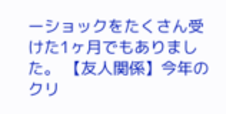ーショックをたくさん受けた1ヶ月でもありました。 【友人関係】今年のクリ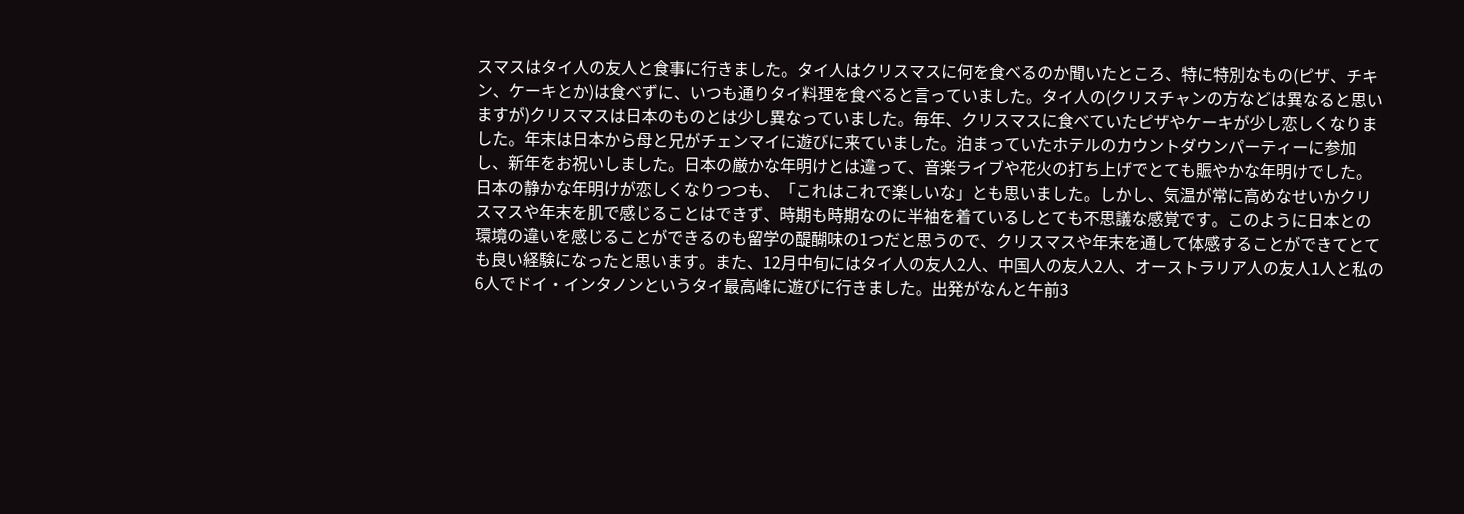スマスはタイ人の友人と食事に行きました。タイ人はクリスマスに何を食べるのか聞いたところ、特に特別なもの(ピザ、チキン、ケーキとか)は食べずに、いつも通りタイ料理を食べると言っていました。タイ人の(クリスチャンの方などは異なると思いますが)クリスマスは日本のものとは少し異なっていました。毎年、クリスマスに食べていたピザやケーキが少し恋しくなりました。年末は日本から母と兄がチェンマイに遊びに来ていました。泊まっていたホテルのカウントダウンパーティーに参加し、新年をお祝いしました。日本の厳かな年明けとは違って、音楽ライブや花火の打ち上げでとても賑やかな年明けでした。日本の静かな年明けが恋しくなりつつも、「これはこれで楽しいな」とも思いました。しかし、気温が常に高めなせいかクリスマスや年末を肌で感じることはできず、時期も時期なのに半袖を着ているしとても不思議な感覚です。このように日本との環境の違いを感じることができるのも留学の醍醐味の1つだと思うので、クリスマスや年末を通して体感することができてとても良い経験になったと思います。また、12月中旬にはタイ人の友人2人、中国人の友人2人、オーストラリア人の友人1人と私の6人でドイ・インタノンというタイ最高峰に遊びに行きました。出発がなんと午前3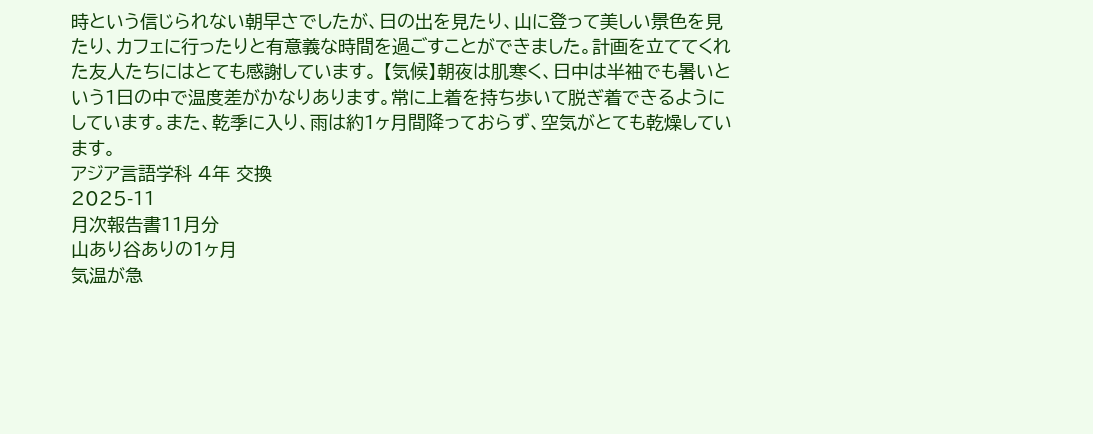時という信じられない朝早さでしたが、日の出を見たり、山に登って美しい景色を見たり、カフェに行ったりと有意義な時間を過ごすことができました。計画を立ててくれた友人たちにはとても感謝しています。 【気候】朝夜は肌寒く、日中は半袖でも暑いという1日の中で温度差がかなりあります。常に上着を持ち歩いて脱ぎ着できるようにしています。また、乾季に入り、雨は約1ヶ月間降っておらず、空気がとても乾燥しています。
アジア言語学科 4年 交換
2025-11
月次報告書11月分
山あり谷ありの1ヶ月
気温が急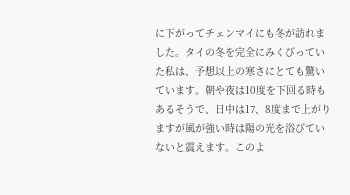に下がってチェンマイにも冬が訪れました。タイの冬を完全にみくびっていた私は、予想以上の寒さにとても驚いています。朝や夜は10度を下回る時もあるそうで、日中は17、8度まで上がりますが風が強い時は陽の光を浴びていないと震えます。このよ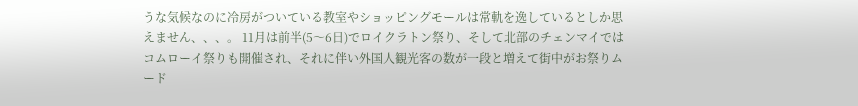うな気候なのに冷房がついている教室やショッピングモールは常軌を逸しているとしか思えません、、、。 11月は前半(5〜6日)でロイクラトン祭り、そして北部のチェンマイではコムローイ祭りも開催され、それに伴い外国人観光客の数が一段と増えて街中がお祭りムード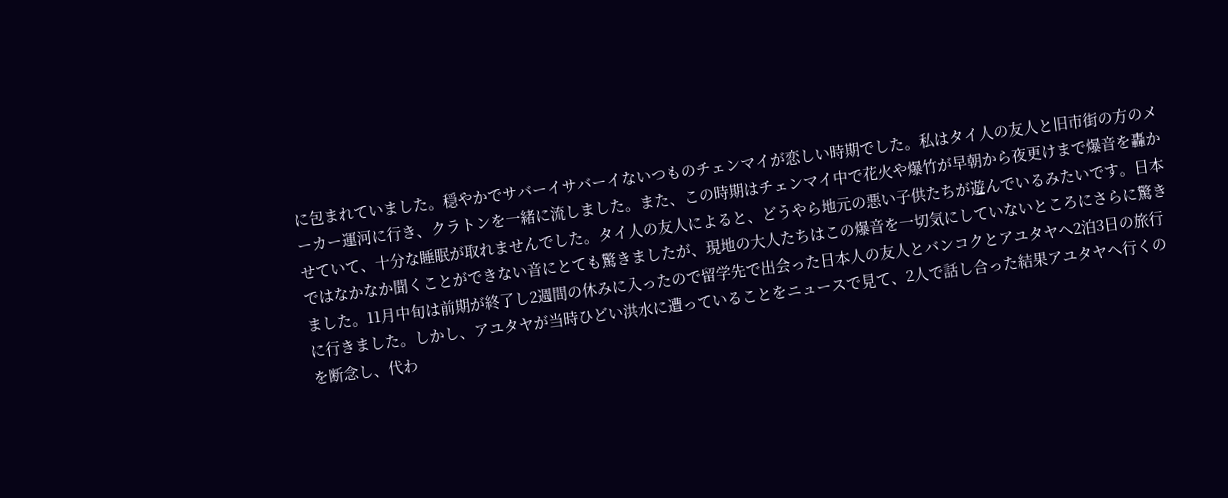に包まれていました。穏やかでサバーイサバーイないつものチェンマイが恋しい時期でした。私はタイ人の友人と旧市街の方のメーカー運河に行き、クラトンを一緒に流しました。また、この時期はチェンマイ中で花火や爆竹が早朝から夜更けまで爆音を轟かせていて、十分な睡眠が取れませんでした。タイ人の友人によると、どうやら地元の悪い子供たちが遊んでいるみたいです。日本ではなかなか聞くことができない音にとても驚きましたが、現地の大人たちはこの爆音を一切気にしていないところにさらに驚きました。11月中旬は前期が終了し2週間の休みに入ったので留学先で出会った日本人の友人とバンコクとアユタヤへ2泊3日の旅行に行きました。しかし、アユタヤが当時ひどい洪水に遭っていることをニュースで見て、2人で話し合った結果アユタヤへ行くのを断念し、代わ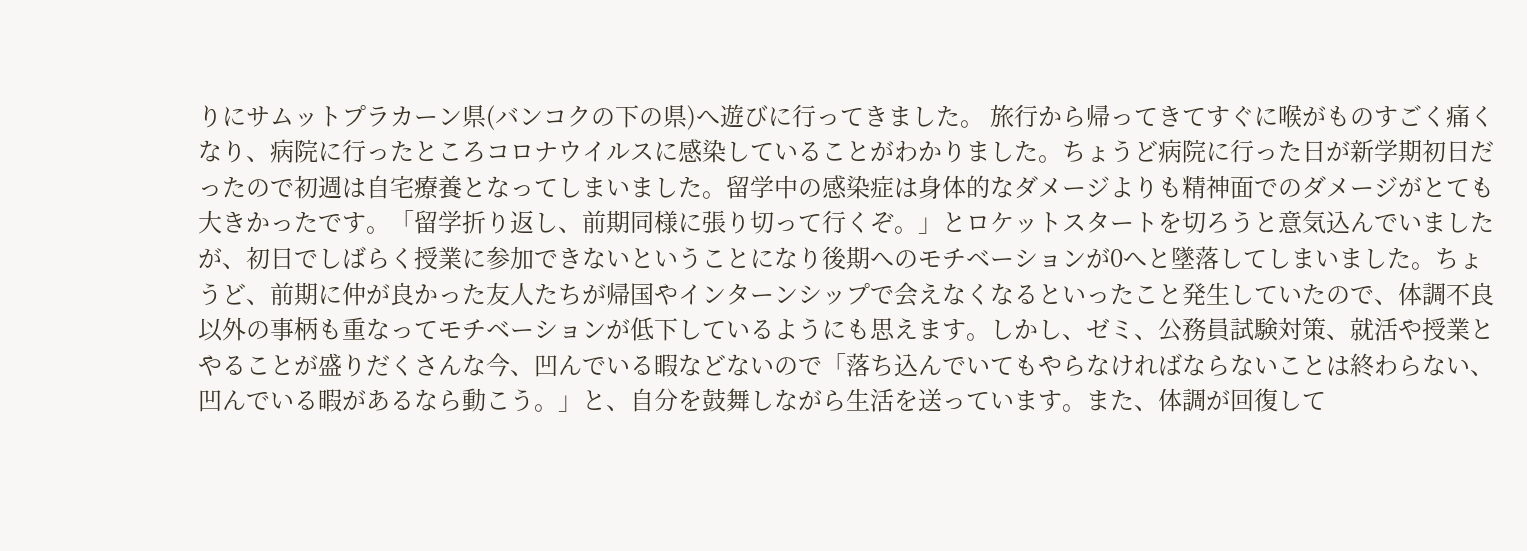りにサムットプラカーン県(バンコクの下の県)へ遊びに行ってきました。 旅行から帰ってきてすぐに喉がものすごく痛くなり、病院に行ったところコロナウイルスに感染していることがわかりました。ちょうど病院に行った日が新学期初日だったので初週は自宅療養となってしまいました。留学中の感染症は身体的なダメージよりも精神面でのダメージがとても大きかったです。「留学折り返し、前期同様に張り切って行くぞ。」とロケットスタートを切ろうと意気込んでいましたが、初日でしばらく授業に参加できないということになり後期へのモチベーションが0へと墜落してしまいました。ちょうど、前期に仲が良かった友人たちが帰国やインターンシップで会えなくなるといったこと発生していたので、体調不良以外の事柄も重なってモチベーションが低下しているようにも思えます。しかし、ゼミ、公務員試験対策、就活や授業とやることが盛りだくさんな今、凹んでいる暇などないので「落ち込んでいてもやらなければならないことは終わらない、凹んでいる暇があるなら動こう。」と、自分を鼓舞しながら生活を送っています。また、体調が回復して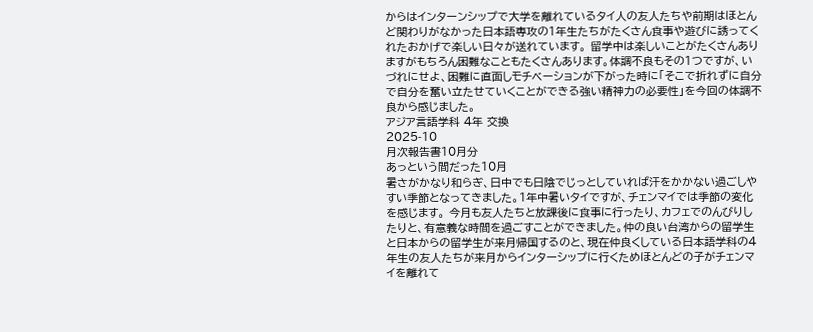からはインターンシップで大学を離れているタイ人の友人たちや前期はほとんど関わりがなかった日本語専攻の1年生たちがたくさん食事や遊びに誘ってくれたおかげで楽しい日々が送れています。 留学中は楽しいことがたくさんありますがもちろん困難なこともたくさんあります。体調不良もその1つですが、いづれにせよ、困難に直面しモチベーションが下がった時に「そこで折れずに自分で自分を奮い立たせていくことができる強い精神力の必要性」を今回の体調不良から感じました。
アジア言語学科 4年 交換
2025-10
月次報告書10月分
あっという間だった10月
暑さがかなり和らぎ、日中でも日陰でじっとしていれば汗をかかない過ごしやすい季節となってきました。1年中暑いタイですが、チェンマイでは季節の変化を感じます。 今月も友人たちと放課後に食事に行ったり、カフェでのんびりしたりと、有意義な時間を過ごすことができました。仲の良い台湾からの留学生と日本からの留学生が来月帰国するのと、現在仲良くしている日本語学科の4年生の友人たちが来月からインターシップに行くためほとんどの子がチェンマイを離れて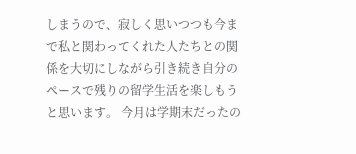しまうので、寂しく思いつつも今まで私と関わってくれた人たちとの関係を大切にしながら引き続き自分のペースで残りの留学生活を楽しもうと思います。 今月は学期末だったの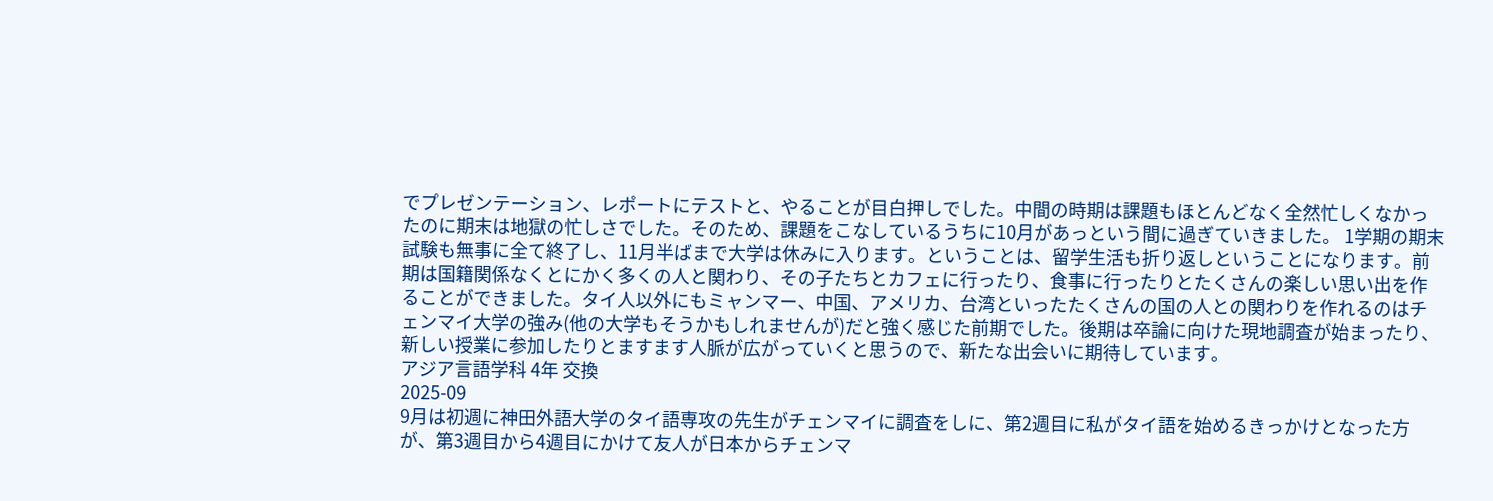でプレゼンテーション、レポートにテストと、やることが目白押しでした。中間の時期は課題もほとんどなく全然忙しくなかったのに期末は地獄の忙しさでした。そのため、課題をこなしているうちに10月があっという間に過ぎていきました。 1学期の期末試験も無事に全て終了し、11月半ばまで大学は休みに入ります。ということは、留学生活も折り返しということになります。前期は国籍関係なくとにかく多くの人と関わり、その子たちとカフェに行ったり、食事に行ったりとたくさんの楽しい思い出を作ることができました。タイ人以外にもミャンマー、中国、アメリカ、台湾といったたくさんの国の人との関わりを作れるのはチェンマイ大学の強み(他の大学もそうかもしれませんが)だと強く感じた前期でした。後期は卒論に向けた現地調査が始まったり、新しい授業に参加したりとますます人脈が広がっていくと思うので、新たな出会いに期待しています。
アジア言語学科 4年 交換
2025-09
9月は初週に神田外語大学のタイ語専攻の先生がチェンマイに調査をしに、第2週目に私がタイ語を始めるきっかけとなった方が、第3週目から4週目にかけて友人が日本からチェンマ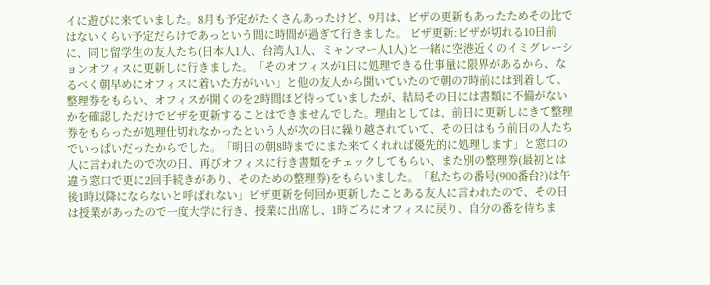イに遊びに来ていました。8月も予定がたくさんあったけど、9月は、ビザの更新もあったためその比ではないくらい予定だらけであっという間に時間が過ぎて行きました。 ビザ更新:ビザが切れる10日前に、同じ留学生の友人たち(日本人1人、台湾人1人、ミャンマー人1人)と一緒に空港近くのイミグレーションオフィスに更新しに行きました。「そのオフィスが1日に処理できる仕事量に限界があるから、なるべく朝早めにオフィスに着いた方がいい」と他の友人から聞いていたので朝の7時前には到着して、整理券をもらい、オフィスが開くのを2時間ほど待っていましたが、結局その日には書類に不備がないかを確認しただけでビザを更新することはできませんでした。理由としては、前日に更新しにきて整理券をもらったが処理仕切れなかったという人が次の日に繰り越されていて、その日はもう前日の人たちでいっぱいだったからでした。「明日の朝8時までにまた来てくれれば優先的に処理します」と窓口の人に言われたので次の日、再びオフィスに行き書類をチェックしてもらい、また別の整理券(最初とは違う窓口で更に2回手続きがあり、そのための整理券)をもらいました。「私たちの番号(900番台?)は午後1時以降にならないと呼ばれない」ビザ更新を何回か更新したことある友人に言われたので、その日は授業があったので一度大学に行き、授業に出席し、1時ごろにオフィスに戻り、自分の番を待ちま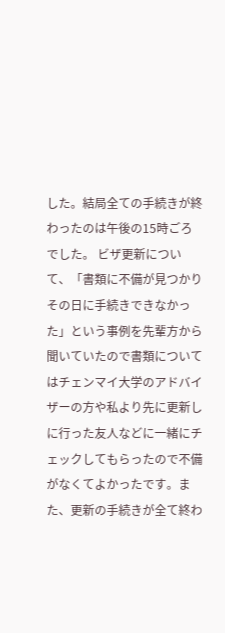した。結局全ての手続きが終わったのは午後の15時ごろでした。 ビザ更新について、「書類に不備が見つかりその日に手続きできなかった」という事例を先輩方から聞いていたので書類についてはチェンマイ大学のアドバイザーの方や私より先に更新しに行った友人などに一緒にチェックしてもらったので不備がなくてよかったです。また、更新の手続きが全て終わ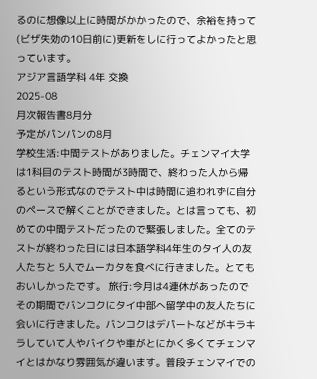るのに想像以上に時間がかかったので、余裕を持って(ビザ失効の10日前に)更新をしに行ってよかったと思っています。
アジア言語学科 4年 交換
2025-08
月次報告書8月分
予定がパンパンの8月
学校生活:中間テストがありました。チェンマイ大学は1科目のテスト時間が3時間で、終わった人から帰るという形式なのでテスト中は時間に追われずに自分のペースで解くことができました。とは言っても、初めての中間テストだったので緊張しました。全てのテストが終わった日には日本語学科4年生のタイ人の友人たちと 5人でムーカタを食べに行きました。とてもおいしかったです。 旅行:今月は4連休があったのでその期間でバンコクにタイ中部へ留学中の友人たちに会いに行きました。バンコクはデパートなどがキラキラしていて人やバイクや車がとにかく多くてチェンマイとはかなり雰囲気が違います。普段チェンマイでの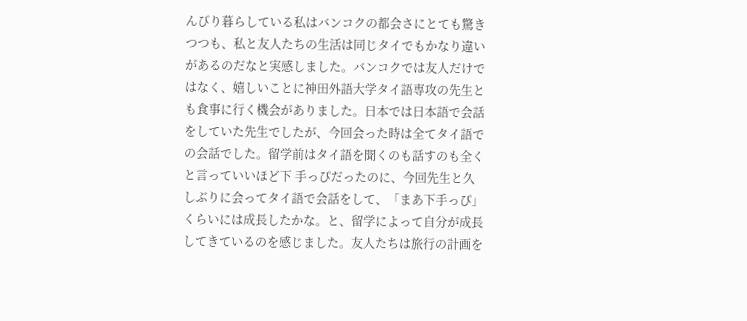んびり暮らしている私はバンコクの都会さにとても驚きつつも、私と友人たちの生活は同じタイでもかなり違いがあるのだなと実感しました。バンコクでは友人だけではなく、嬉しいことに神田外語大学タイ語専攻の先生とも食事に行く機会がありました。日本では日本語で会話をしていた先生でしたが、今回会った時は全てタイ語での会話でした。留学前はタイ語を聞くのも話すのも全くと言っていいほど下 手っぴだったのに、今回先生と久しぶりに会ってタイ語で会話をして、「まあ下手っぴ」くらいには成長したかな。と、留学によって自分が成長してきているのを感じました。友人たちは旅行の計画を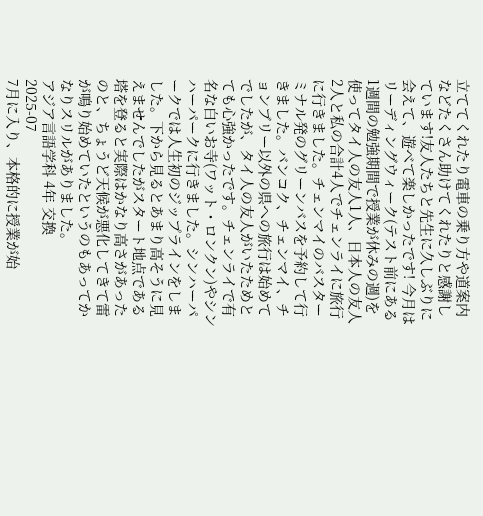立ててくれたり電車の乗り方や道案内などたくさん助けてくれたりと感謝しています!友人たちと先生に久しぶりに会えて、遊べて楽しかったです! 今月はリーディングウィーク(テスト前にある1週間の勉強期間で授業が休みの週)を使ってタイ人の友人1人、日本人の友人2人と私の合計4人でチェンライに旅行に行きました。チェンマイのバスターミナル発のグリーンバスを予約して行きました。バンコク、チェンマイ、チョンブリー以外の県への旅行は始めてでしたが、タイ人の友人がいたためとても心強かったです。チェンライで有名な白いお寺(ワット・ロンクン)やシンハーパークに行きました。シンハーパークでは人生初のジップラインをしました。下から見るとあまり高そうに見えませんでしたがスタート地点である塔を登ると実際はかなり高さがあったのと、ちょうど天候が悪化してきて雷が鳴り始めていたというのもあってかなりスリルがありました。
アジア言語学科 4年 交換
2025-07
7月に入り、本格的に授業が始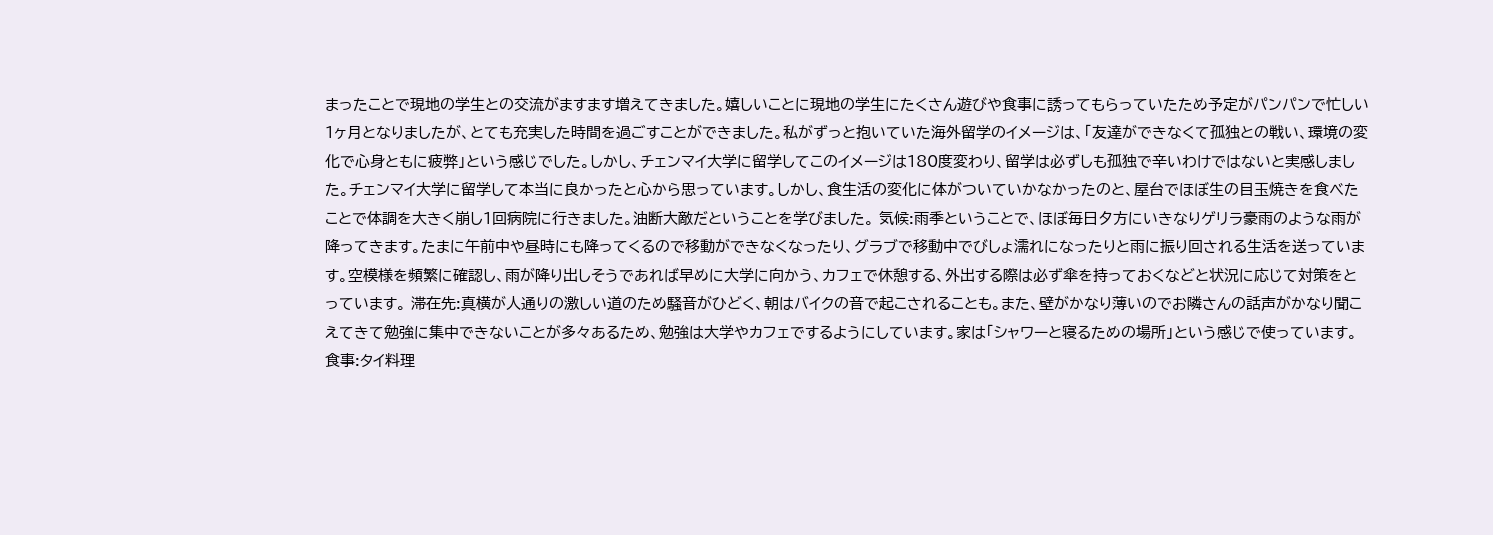まったことで現地の学生との交流がますます増えてきました。嬉しいことに現地の学生にたくさん遊びや食事に誘ってもらっていたため予定がパンパンで忙しい1ヶ月となりましたが、とても充実した時間を過ごすことができました。私がずっと抱いていた海外留学のイメージは、「友達ができなくて孤独との戦い、環境の変化で心身ともに疲弊」という感じでした。しかし、チェンマイ大学に留学してこのイメージは180度変わり、留学は必ずしも孤独で辛いわけではないと実感しました。チェンマイ大学に留学して本当に良かったと心から思っています。しかし、食生活の変化に体がついていかなかったのと、屋台でほぼ生の目玉焼きを食べたことで体調を大きく崩し1回病院に行きました。油断大敵だということを学びました。 気候:雨季ということで、ほぼ毎日夕方にいきなりゲリラ豪雨のような雨が降ってきます。たまに午前中や昼時にも降ってくるので移動ができなくなったり、グラブで移動中でびしょ濡れになったりと雨に振り回される生活を送っています。空模様を頻繁に確認し、雨が降り出しそうであれば早めに大学に向かう、カフェで休憩する、外出する際は必ず傘を持っておくなどと状況に応じて対策をとっています。 滞在先:真横が人通りの激しい道のため騒音がひどく、朝はバイクの音で起こされることも。また、壁がかなり薄いのでお隣さんの話声がかなり聞こえてきて勉強に集中できないことが多々あるため、勉強は大学やカフェでするようにしています。家は「シャワーと寝るための場所」という感じで使っています。 食事:タイ料理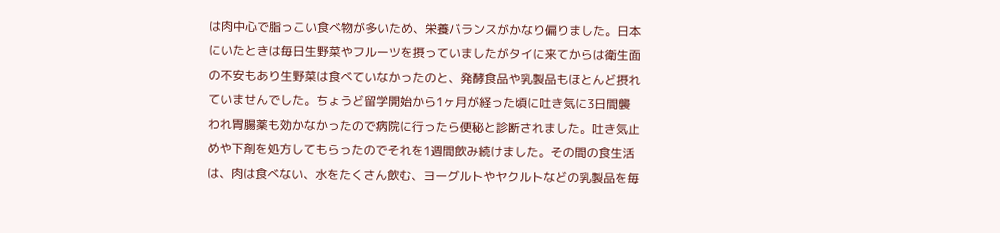は肉中心で脂っこい食べ物が多いため、栄養バランスがかなり偏りました。日本にいたときは毎日生野菜やフルーツを摂っていましたがタイに来てからは衛生面の不安もあり生野菜は食べていなかったのと、発酵食品や乳製品もほとんど摂れていませんでした。ちょうど留学開始から1ヶ月が経った頃に吐き気に3日間襲われ胃腸薬も効かなかったので病院に行ったら便秘と診断されました。吐き気止めや下剤を処方してもらったのでそれを1週間飲み続けました。その間の食生活は、肉は食べない、水をたくさん飲む、ヨーグルトやヤクルトなどの乳製品を毎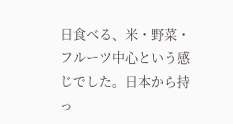日食べる、米・野菜・フルーツ中心という感じでした。日本から持っ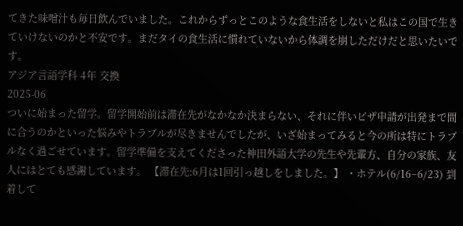てきた味噌汁も毎日飲んでいました。これからずっとこのような食生活をしないと私はこの国で生きていけないのかと不安です。まだタイの食生活に慣れていないから体調を崩しただけだと思いたいです。
アジア言語学科 4年 交換
2025-06
ついに始まった留学。留学開始前は滞在先がなかなか決まらない、それに伴いビザ申請が出発まで間に合うのかといった悩みやトラブルが尽きませんでしたが、いざ始まってみると今の所は特にトラブルなく過ごせています。留学準備を支えてくださった神田外語大学の先生や先輩方、自分の家族、友人にはとても感謝しています。 【滞在先:6月は1回引っ越しをしました。】 ・ホテル(6/16−6/23) 到着して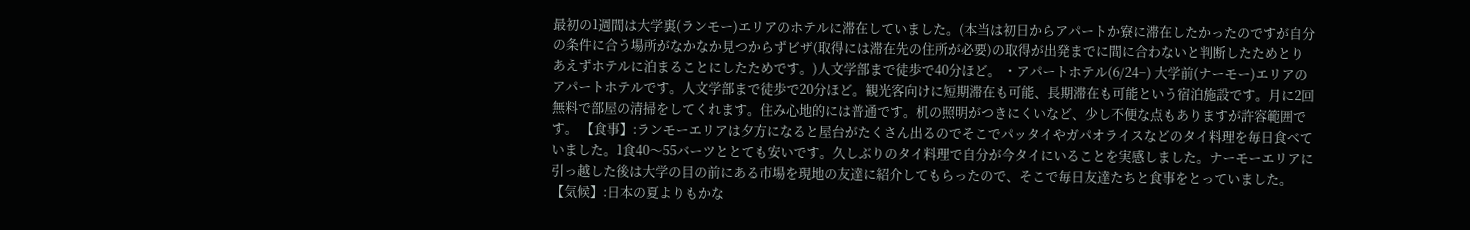最初の1週間は大学裏(ランモー)エリアのホテルに滞在していました。(本当は初日からアパートか寮に滞在したかったのですが自分の条件に合う場所がなかなか見つからずビザ(取得には滞在先の住所が必要)の取得が出発までに間に合わないと判断したためとりあえずホテルに泊まることにしたためです。)人文学部まで徒歩で40分ほど。 ・アパートホテル(6/24−) 大学前(ナーモー)エリアのアパートホテルです。人文学部まで徒歩で20分ほど。観光客向けに短期滞在も可能、長期滞在も可能という宿泊施設です。月に2回無料で部屋の清掃をしてくれます。住み心地的には普通です。机の照明がつきにくいなど、少し不便な点もありますが許容範囲です。 【食事】:ランモーエリアは夕方になると屋台がたくさん出るのでそこでパッタイやガパオライスなどのタイ料理を毎日食べていました。1食40〜55バーツととても安いです。久しぶりのタイ料理で自分が今タイにいることを実感しました。ナーモーエリアに引っ越した後は大学の目の前にある市場を現地の友達に紹介してもらったので、そこで毎日友達たちと食事をとっていました。 【気候】:日本の夏よりもかな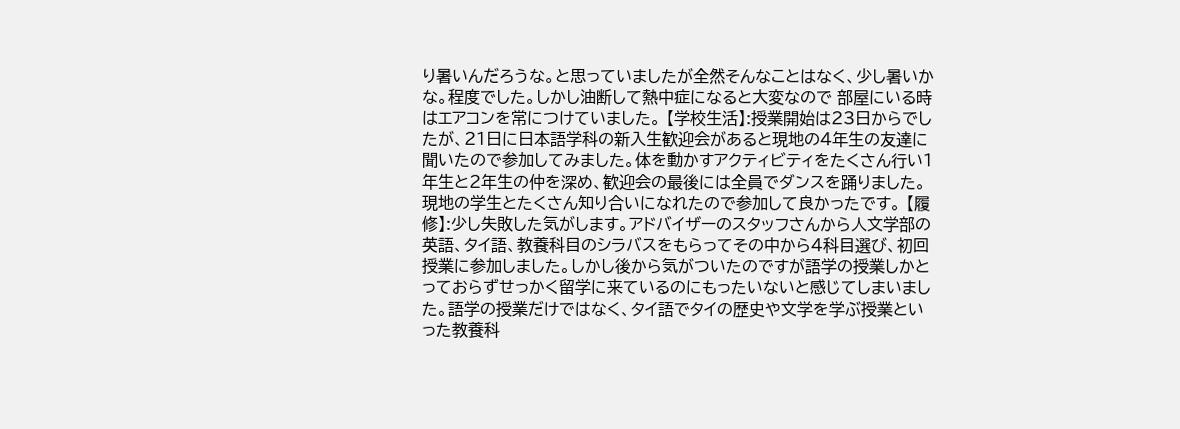り暑いんだろうな。と思っていましたが全然そんなことはなく、少し暑いかな。程度でした。しかし油断して熱中症になると大変なので 部屋にいる時はエアコンを常につけていました。 【学校生活】:授業開始は23日からでしたが、21日に日本語学科の新入生歓迎会があると現地の4年生の友達に聞いたので参加してみました。体を動かすアクティビティをたくさん行い1年生と2年生の仲を深め、歓迎会の最後には全員でダンスを踊りました。現地の学生とたくさん知り合いになれたので参加して良かったです。 【履修】:少し失敗した気がします。アドバイザーのスタッフさんから人文学部の英語、タイ語、教養科目のシラバスをもらってその中から4科目選び、初回授業に参加しました。しかし後から気がついたのですが語学の授業しかとっておらずせっかく留学に来ているのにもったいないと感じてしまいました。語学の授業だけではなく、タイ語でタイの歴史や文学を学ぶ授業といった教養科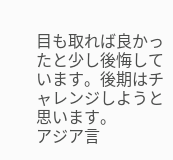目も取れば良かったと少し後悔しています。後期はチャレンジしようと思います。
アジア言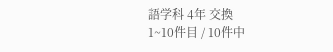語学科 4年 交換
1~10件目 / 10件中